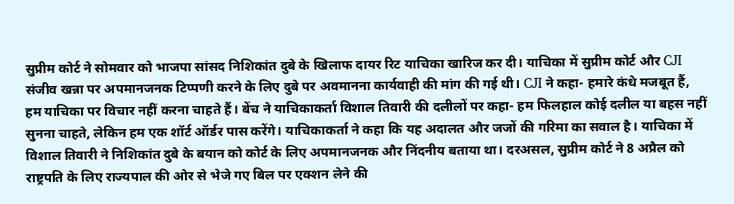सुप्रीम कोर्ट ने सोमवार को भाजपा सांसद निशिकांत दुबे के खिलाफ दायर रिट याचिका खारिज कर दी। याचिका में सुप्रीम कोर्ट और CJI संजीव खन्ना पर अपमानजनक टिप्पणी करने के लिए दुबे पर अवमानना कार्यवाही की मांग की गई थी। CJI ने कहा- हमारे कंधे मजबूत हैं, हम याचिका पर विचार नहीं करना चाहते हैं। बेंच ने याचिकाकर्ता विशाल तिवारी की दलीलों पर कहा- हम फिलहाल कोई दलील या बहस नहीं सुनना चाहते, लेकिन हम एक शॉर्ट ऑर्डर पास करेंगे। याचिकाकर्ता ने कहा कि यह अदालत और जजों की गरिमा का सवाल है। याचिका में विशाल तिवारी ने निशिकांत दुबे के बयान को कोर्ट के लिए अपमानजनक और निंदनीय बताया था। दरअसल, सुप्रीम कोर्ट ने 8 अप्रैल को राष्ट्रपति के लिए राज्यपाल की ओर से भेजे गए बिल पर एक्शन लेने की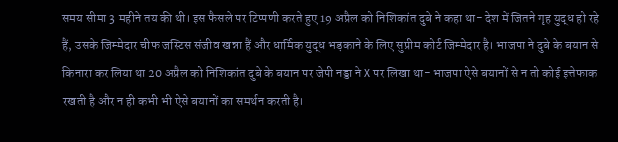समय सीमा 3 महीने तय की थी। इस फैसले पर टिप्पणी करते हुए 19 अप्रैल को निशिकांत दुबे ने कहा था- देश में जितने गृह युद्ध हो रहे हैं, उसके जिम्मेदार चीफ जस्टिस संजीव खन्ना हैं और धार्मिक युद्ध भड़काने के लिए सुप्रीम कोर्ट जिम्मेदार है। भाजपा ने दुबे के बयान से किनारा कर लिया था 20 अप्रैल को निशिकांत दुबे के बयान पर जेपी नड्डा ने X पर लिखा था- भाजपा ऐसे बयानों से न तो कोई इत्तेफाक रखती है और न ही कभी भी ऐसे बयानों का समर्थन करती है।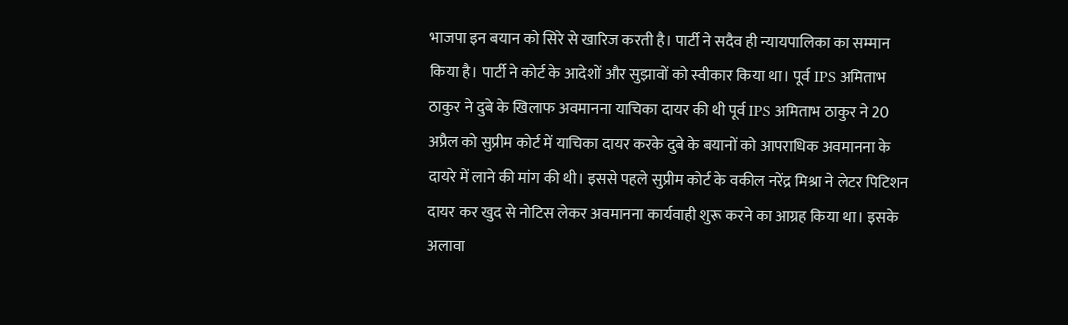भाजपा इन बयान को सिरे से खारिज करती है। पार्टी ने सदैव ही न्यायपालिका का सम्मान किया है। पार्टी ने कोर्ट के आदेशों और सुझावों को स्वीकार किया था। पूर्व IPS अमिताभ ठाकुर ने दुबे के खिलाफ अवमानना याचिका दायर की थी पूर्व IPS अमिताभ ठाकुर ने 20 अप्रैल को सुप्रीम कोर्ट में याचिका दायर करके दुबे के बयानों को आपराधिक अवमानना के दायरे में लाने की मांग की थी। इससे पहले सुप्रीम कोर्ट के वकील नरेंद्र मिश्रा ने लेटर पिटिशन दायर कर खुद से नोटिस लेकर अवमानना कार्यवाही शुरू करने का आग्रह किया था। इसके अलावा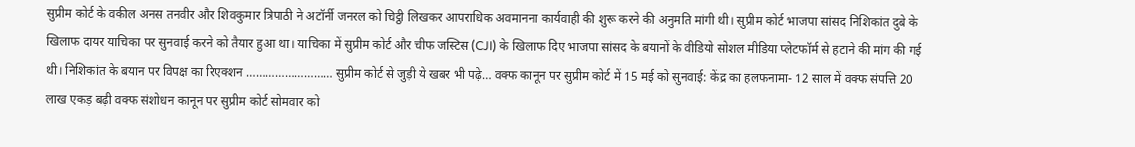सुप्रीम कोर्ट के वकील अनस तनवीर और शिवकुमार त्रिपाठी ने अटॉर्नी जनरल को चिट्ठी लिखकर आपराधिक अवमानना कार्यवाही की शुरू करने की अनुमति मांगी थी। सुप्रीम कोर्ट भाजपा सांसद निशिकांत दुबे के खिलाफ दायर याचिका पर सुनवाई करने को तैयार हुआ था। याचिका में सुप्रीम कोर्ट और चीफ जस्टिस (CJI) के खिलाफ दिए भाजपा सांसद के बयानों के वीडियो सोशल मीडिया प्लेटफॉर्म से हटाने की मांग की गई थी। निशिकांत के बयान पर विपक्ष का रिएक्शन ……………………… सुप्रीम कोर्ट से जुड़ी ये खबर भी पढ़े… वक्फ कानून पर सुप्रीम कोर्ट में 15 मई को सुनवाई: केंद्र का हलफनामा- 12 साल में वक्फ संपत्ति 20 लाख एकड़ बढ़ी वक्फ संशोधन कानून पर सुप्रीम कोर्ट सोमवार को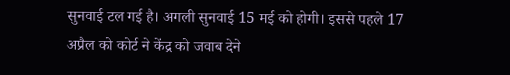सुनवाई टल गई है। अगली सुनवाई 15 मई को होगी। इससे पहले 17 अप्रैल को कोर्ट ने केंद्र को जवाब देने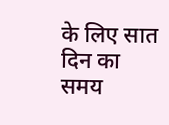के लिए सात दिन का समय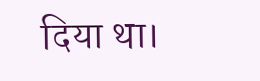दिया था।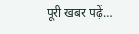पूरी खबर पढ़ें…